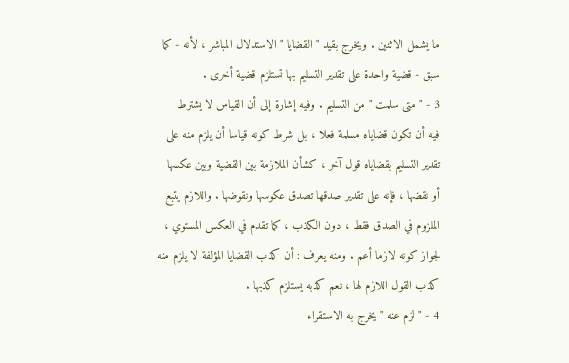ما يشمل الاثنين . ويخرج بقيد " القضايا " الاستدلال المباشر ، لأنه - كما
سبق - قضية واحدة على تقدير التسليم بها تستلزم قضية أخرى .
3 - " متى سلمت " من التسليم . وفيه إشارة إلى أن القياس لا يشترط
فيه أن تكون قضاياه مسلمة فعلا ، بل شرط كونه قياسا أن يلزم منه على
تقدير التسليم بقضاياه قول آخر ، كشأن الملازمة بين القضية وبين عكسها
أو نقضها ، فإنه على تقدير صدقها تصدق عكوسها ونقوضها . واللازم يتبع
الملزوم في الصدق فقط ، دون الكذب ، كما تقدم في العكس المستوي ،
لجواز كونه لازما أعم . ومنه يعرف : أن كذب القضايا المؤلفة لا يلزم منه
كذب القول اللازم لها ، نعم كذبه يستلزم كذبها .
4 - " لزم عنه " يخرج به الاستقراء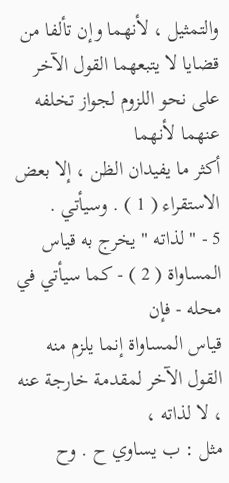والتمثيل ، لأنهما وإن تألفا من
قضايا لا يتبعهما القول الآخر على نحو اللزوم لجواز تخلفه عنهما لأنهما
أكثر ما يفيدان الظن ، إلا بعض الاستقراء ( 1 ) . وسيأتي .
5 - " لذاته " يخرج به قياس المساواة ( 2 ) - كما سيأتي في محله - فإن
قياس المساواة إنما يلزم منه القول الآخر لمقدمة خارجة عنه ، لا لذاته ،
مثل : ب يساوي ح . وح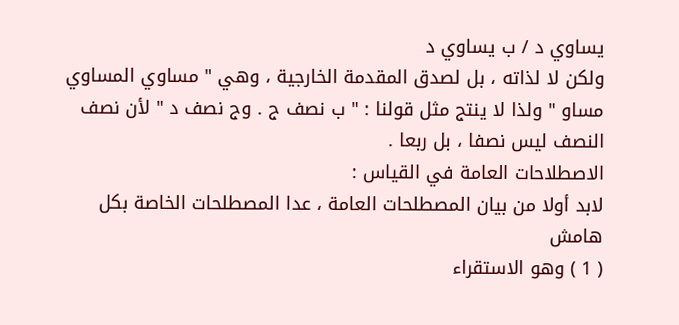يساوي د / ب يساوي د
ولكن لا لذاته ، بل لصدق المقدمة الخارجية ، وهي " مساوي المساوي
مساو " ولذا لا ينتج مثل قولنا : " ب نصف ج . وج نصف د " لأن نصف
النصف ليس نصفا ، بل ربعا .
الاصطلاحات العامة في القياس :
لابد أولا من بيان المصطلحات العامة ، عدا المصطلحات الخاصة بكل
هامش
( 1 ) وهو الاستقراء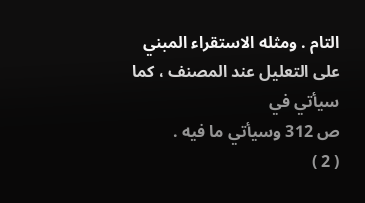التام . ومثله الاستقراء المبني على التعليل عند المصنف ، كما سيأتي في
ص 312 وسيأتي ما فيه .
( 2 )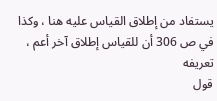يستفاد من إطلاق القياس عليه هنا ، وكذا في ص 306 أن للقياس إطلاق آخر أعم ، تعريفه
قول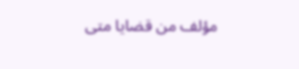مؤلف من قضايا متى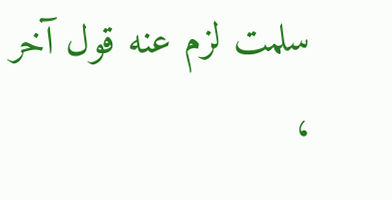سلمت لزم عنه قول آخر ،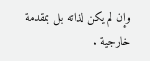وإن لم يكن لذاته بل بمقدمة خارجية .